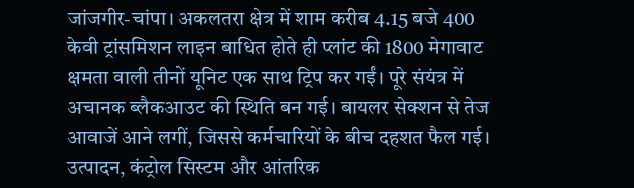जांजगीर-चांपा। अकलतरा क्षेत्र में शाम करीब 4.15 बजे 400 केवी ट्रांसमिशन लाइन बाधित होते ही प्लांट की 1800 मेगावाट क्षमता वाली तीनों यूनिट एक साथ ट्रिप कर गईं। पूरे संयंत्र में अचानक ब्लैकआउट की स्थिति बन गई। बायलर सेक्शन से तेज आवाजें आने लगीं, जिससे कर्मचारियों के बीच दहशत फैल गई। उत्पादन, कंट्रोल सिस्टम और आंतरिक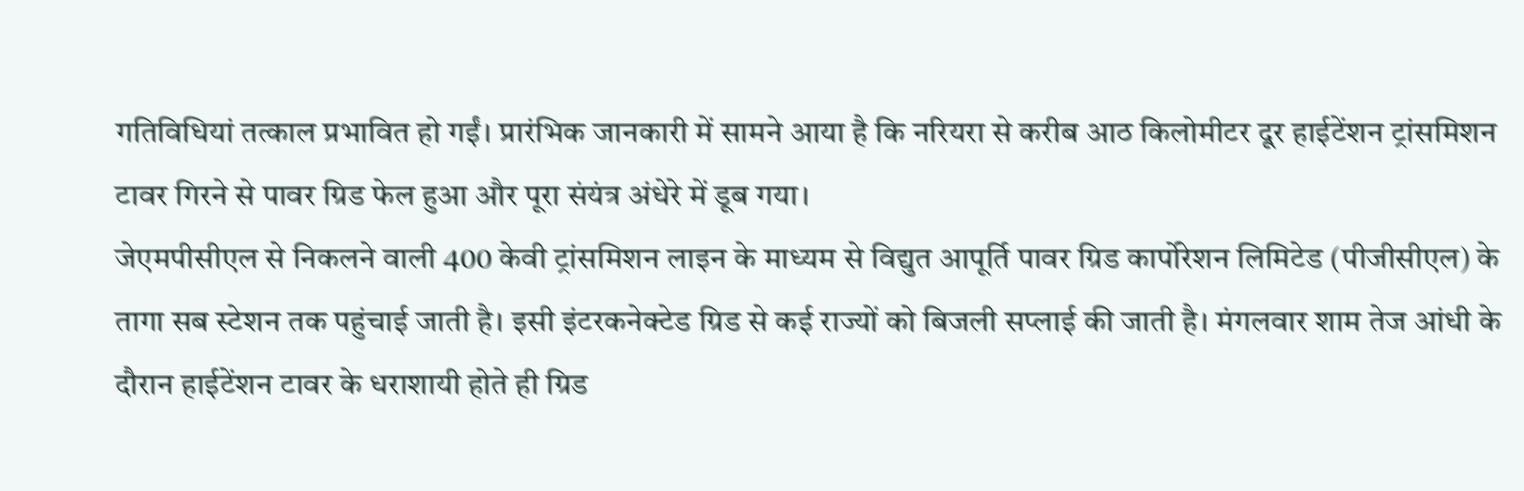गतिविधियां तत्काल प्रभावित हो गईं। प्रारंभिक जानकारी में सामने आया है कि नरियरा से करीब आठ किलोमीटर दूर हाईटेंशन ट्रांसमिशन टावर गिरने से पावर ग्रिड फेल हुआ और पूरा संयंत्र अंधेरे में डूब गया।
जेएमपीसीएल से निकलने वाली 400 केवी ट्रांसमिशन लाइन के माध्यम से विद्युत आपूर्ति पावर ग्रिड कार्पोरेशन लिमिटेड (पीजीसीएल) के तागा सब स्टेशन तक पहुंचाई जाती है। इसी इंटरकनेक्टेड ग्रिड से कई राज्यों को बिजली सप्लाई की जाती है। मंगलवार शाम तेज आंधी के दौरान हाईटेंशन टावर के धराशायी होते ही ग्रिड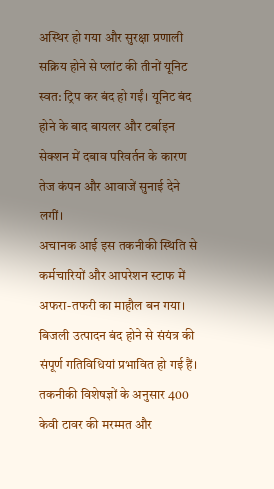अस्थिर हो गया और सुरक्षा प्रणाली सक्रिय होने से प्लांट की तीनों यूनिट स्वत: ट्रिप कर बंद हो गईं। यूनिट बंद होने के बाद बायलर और टर्बाइन सेक्शन में दबाव परिवर्तन के कारण तेज कंपन और आवाजें सुनाई देने लगीं।
अचानक आई इस तकनीकी स्थिति से कर्मचारियों और आपरेशन स्टाफ में अफरा-तफरी का माहौल बन गया। बिजली उत्पादन बंद होने से संयंत्र की संपूर्ण गतिविधियां प्रभावित हो गई हैं। तकनीकी विशेषज्ञों के अनुसार 400 केवी टावर की मरम्मत और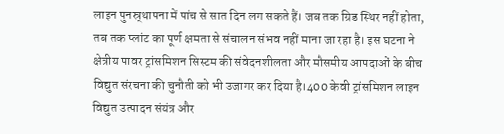लाइन पुनस्र्थापना में पांच से सात दिन लग सकते हैं। जब तक ग्रिड स्थिर नहीं होता, तब तक प्लांट का पूर्ण क्षमता से संचालन संभव नहीं माना जा रहा है। इस घटना ने क्षेत्रीय पावर ट्रांसमिशन सिस्टम की संवेदनशीलता और मौसमीय आपदाओं के बीच विद्युत संरचना की चुनौती को भी उजागर कर दिया है।400 केवी ट्रांसमिशन लाइन विद्युत उत्पादन संयंत्र और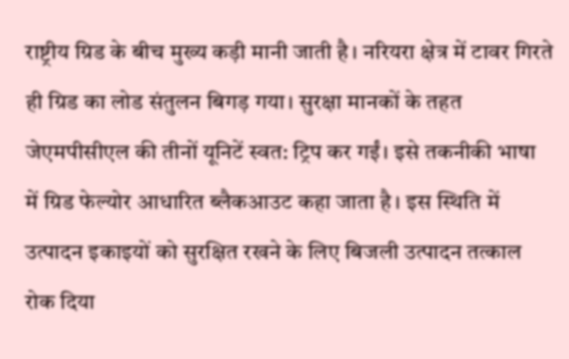राष्ट्रीय ग्रिड के बीच मुख्य कड़ी मानी जाती है। नरियरा क्षेत्र में टावर गिरते ही ग्रिड का लोड संतुलन बिगड़ गया। सुरक्षा मानकों के तहत जेएमपीसीएल की तीनों यूनिटें स्वत: ट्रिप कर गईं। इसे तकनीकी भाषा में ग्रिड फेल्योर आधारित ब्लैकआउट कहा जाता है। इस स्थिति में उत्पादन इकाइयों को सुरक्षित रखने के लिए बिजली उत्पादन तत्काल रोक दिया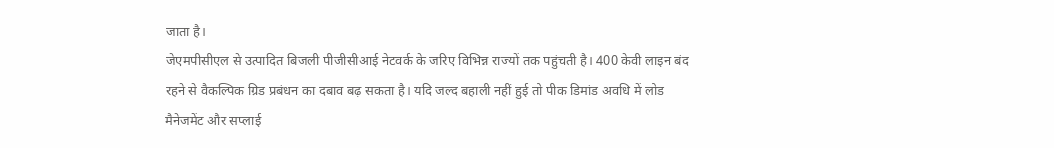जाता है।
जेएमपीसीएल से उत्पादित बिजली पीजीसीआई नेटवर्क के जरिए विभिन्न राज्यों तक पहुंचती है। 400 केवी लाइन बंद रहने से वैकल्पिक ग्रिड प्रबंधन का दबाव बढ़ सकता है। यदि जल्द बहाली नहीं हुई तो पीक डिमांड अवधि में लोड मैनेजमेंट और सप्लाई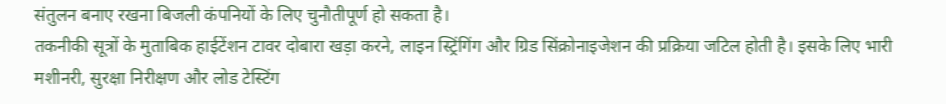संतुलन बनाए रखना बिजली कंपनियों के लिए चुनौतीपूर्ण हो सकता है।
तकनीकी सूत्रों के मुताबिक हाईटेंशन टावर दोबारा खड़ा करने, लाइन स्ट्रिंगिंग और ग्रिड सिंक्रोनाइजेशन की प्रक्रिया जटिल होती है। इसके लिए भारी मशीनरी, सुरक्षा निरीक्षण और लोड टेस्टिंग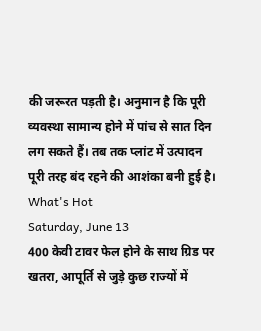की जरूरत पड़ती है। अनुमान है कि पूरी व्यवस्था सामान्य होने में पांच से सात दिन लग सकते हैं। तब तक प्लांट में उत्पादन पूरी तरह बंद रहने की आशंका बनी हुई है।
What's Hot
Saturday, June 13
400 केवी टावर फेल होने के साथ ग्रिड पर खतरा, आपूर्ति से जुड़े कुछ राज्यों में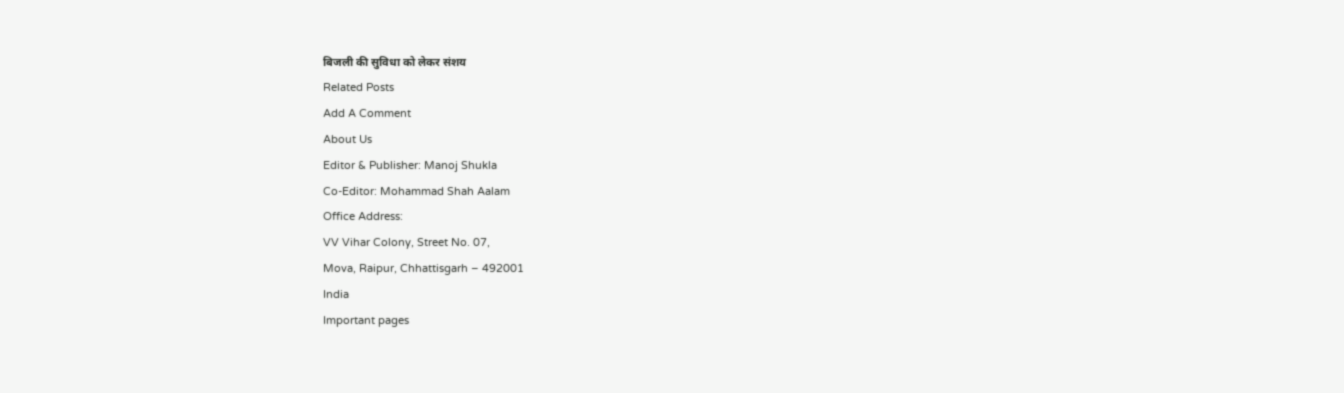बिजली की सुविधा को लेकर संशय
Related Posts
Add A Comment
About Us
Editor & Publisher: Manoj Shukla
Co-Editor: Mohammad Shah Aalam
Office Address:
VV Vihar Colony, Street No. 07,
Mova, Raipur, Chhattisgarh – 492001
India
Important pages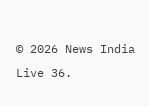© 2026 News India Live 36.